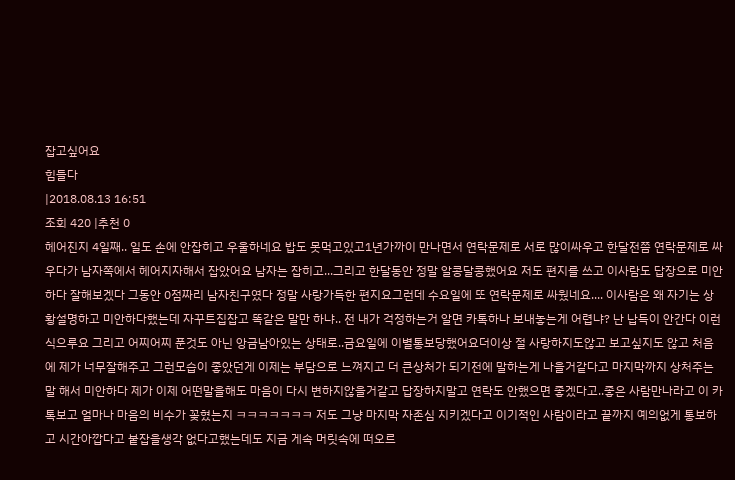잡고싶어요
힘들다
|2018.08.13 16:51
조회 420 |추천 0
헤어진지 4일째.. 일도 손에 안잡히고 우울하네요 밥도 못먹고있고1년가까이 만나면서 연락문제로 서로 많이싸우고 한달전쯤 연락문제로 싸우다가 남자쪽에서 헤어지자해서 잡았어요 남자는 잡히고...그리고 한달동안 정말 알콩달콩했어요 저도 편지를 쓰고 이사람도 답장으로 미안하다 잘해보겠다 그동안 0점짜리 남자친구였다 정말 사랑가득한 편지요그런데 수요일에 또 연락문제로 싸웠네요.... 이사람은 왜 자기는 상황설명하고 미안하다했는데 자꾸트집잡고 똑같은 말만 하냐.. 전 내가 걱정하는거 알면 카톡하나 보내놓는게 어렵냐? 난 납득이 안간다 이런식으루요 그리고 어찌어찌 푼것도 아닌 앙금남아있는 상태로..금요일에 이별통보당했어요더이상 절 사랑하지도않고 보고싶지도 않고 처음에 제가 너무잘해주고 그런모습이 좋았던게 이제는 부담으로 느껴지고 더 큰상처가 되기전에 말하는게 나을거같다고 마지막까지 상처주는말 해서 미안하다 제가 이제 어떤말을해도 마음이 다시 변하지않을거같고 답장하지말고 연락도 안했으면 좋겠다고..좋은 사람만나라고 이 카톡보고 얼마나 마음의 비수가 꽂혔는지 ㅋㅋㅋㅋㅋㅋㅋ 저도 그냥 마지막 자존심 지키겠다고 이기적인 사람이라고 끝까지 예의없게 통보하고 시간아깝다고 붙잡을생각 없다고했는데도 지금 게속 머릿속에 떠오르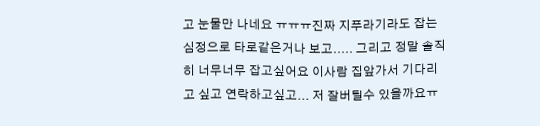고 눈물만 나네요 ㅠㅠㅠ진짜 지푸라기라도 잡는심정으로 타로같은거나 보고..... 그리고 정말 솔직히 너무너무 잡고싶어요 이사람 집앞가서 기다리고 싶고 연락하고싶고... 저 잘버틸수 있을까요ㅠ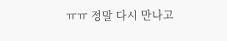ㅠㅠ 정말 다시 만나고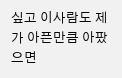싶고 이사람도 제가 아픈만큼 아팠으면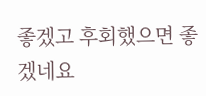좋겠고 후회했으면 좋겠네요